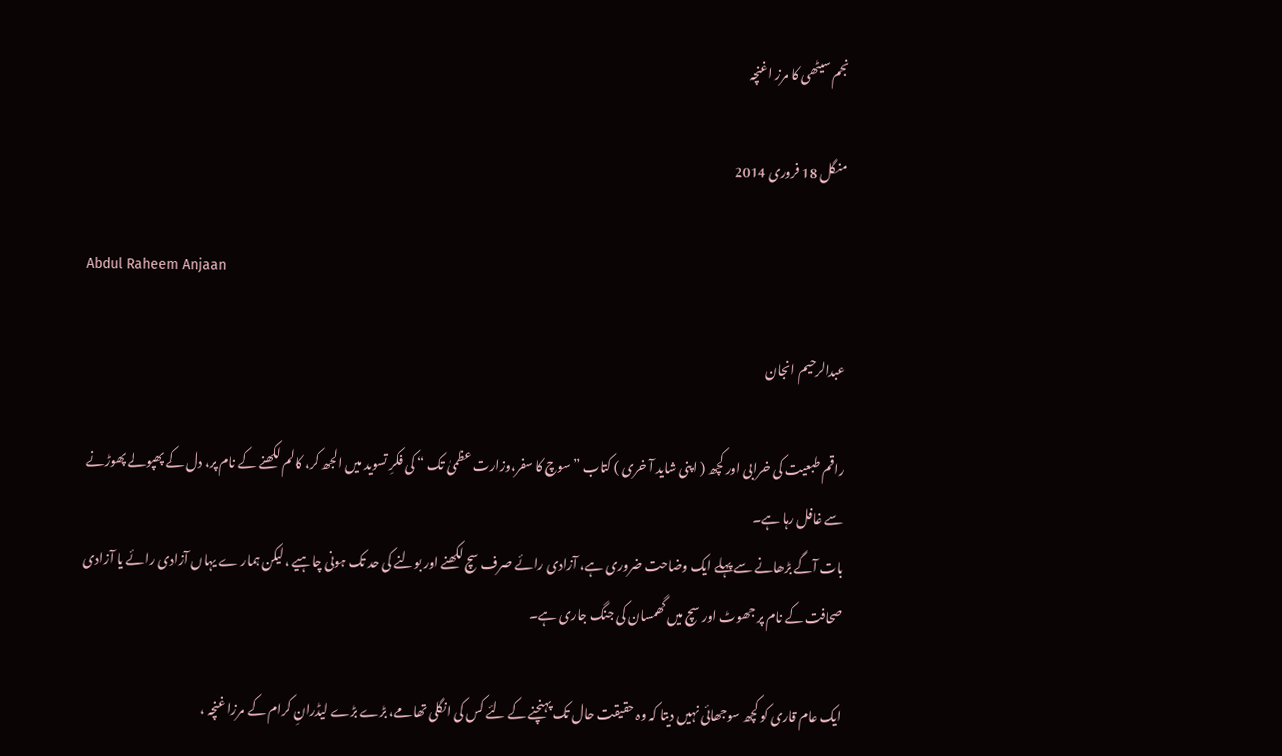نجم سیٹھی کا مرز اغنچہ

منگل 18 فروری 2014

Abdul Raheem Anjaan

عبدالرحیم انجان

راقم طبعیت کی خرابی اور کچھ ( اپنی شاید آ خری ) کتاب ” سوچ کا سفر،وزارت عظمیٰ تک “ کی فکرِ تسوید میں الجھ کر، کالم لکھنے کے نام پر، دل کے پھپولے پھوڑنے سے غافل رہا ہے۔
بات آگے بڑھانے سے پہلے ایک وضاحت ضروری ہے، آزادی رائے صرف سچ لکھنے اور بولنے کی حد تک ہونی چاہیے ،لیکن ہمار ے یہاں آزادی رائے یا آزادی صحافت کے نام پر جھوٹ اور سچ میں گھمسان کی جنگ جاری ہے۔

ایک عام قاری کو کچھ سوجھائی نہیں دیتا کہ وہ حقیقت حال تک پہنچنے کے لئے کس کی انگلی تھامے، بڑے بڑے لیڈرانِ کرام کے مرزا غنچہ ،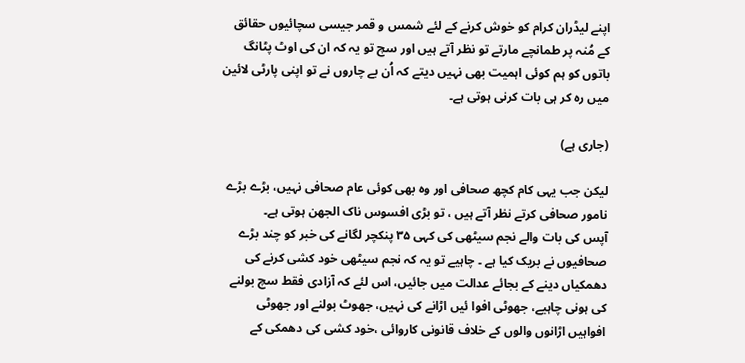اپنے لیڈران کرام کو خوش کرنے کے لئے شمس و قمر جیسی سچائیوں حقائق کے مُنہ پر طمانچے مارتے تو نظر آتے ہیں اور سچ تو یہ کہ ان کی اوٹ پٹانگ باتوں کو ہم کوئی اہمیت بھی نہیں دیتے کہ اُن بے چاروں نے تو اپنی پارٹی لائین میں رہ کر ہی بات کرنی ہوتی ہے۔

(جاری ہے)

لیکن جب یہی کام کچھ صحافی اور وہ بھی کوئی عام صحافی نہیں، بڑے بڑے نامور صحافی کرتے نظر آتے ہیں ، تو بڑی افسوس ناک الجھن ہوتی ہے۔
آپس کی بات والے نجم سیٹھی کی کہی ۳۵ پنکچر لگانے کی خبر کو چند بڑے صحافیوں نے بریک کیا ہے ۔ چاہیے تو یہ کہ نجم سیٹھی خود کشی کرنے کی دھمکیاں دینے کے بجائے عدالت میں جائیں، اس لئے کہ آزادی فقط سچ بولنے کی ہونی چاہیے، جھوٹی افوا ئیں اڑانے کی نہیں، جھوٹ بولنے اور جھوٹی افواہیں اڑانوں والوں کے خلاف قانونی کاروائی ،خود کشی کی دھمکی کے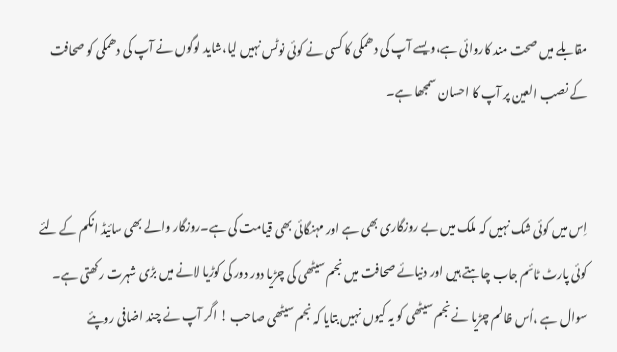مقابلے میں صحت مند کاروائی ہے،ویسے آپ کی دھمکی کا کسی نے کوئی نوٹس نہیں لیا،شاید لوگوں نے آپ کی دھمکی کو صحافت کے نصب العین پر آپ کا احسان سمجھا ہے۔


اِس میں کوئی شک نہیں کہ ملک میں بے روزگاری بھی ہے اور مہنگائی بھی قیامت کی ہے۔روزگار والے بھی سائیڈ انکم کے لئے کوئی پارٹ ٹائم جاب چاہتے ہیں اور دنیائے صحافت میں نجم سیٹھی کی چڑیا دور دور کی کوڑیا لانے میں بڑی شہرت رکھتی ہے۔ سوال ہے ،اُس ظالم چڑیا نے نجم سیٹھی کو یہ کیوں نہیں بتایا کہ نجم سیٹھی صاحب ! اگر آپ نے چند اضافی روپئے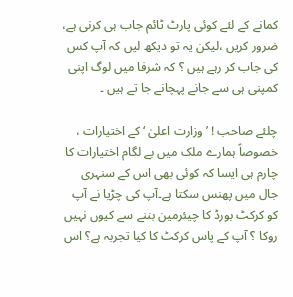کمانے کے لئے کوئی پارٹ ٹائم جاب ہی کرنی ہے، ضرور کریں ،لیکن یہ تو دیکھ لیں کہ آپ کس کی جاب کر رہے ہیں ؟ کہ شرفا میں لوگ اپنی کمپنی ہی سے جانے پہچانے جا تے ہیں ۔

چلئے صاحب ! ’وزارت اعلیٰ ‘ کے اختیارات ، خصوصاً ہمارے ملک میں بے لگام اختیارات کا چارم ہی ایسا کہ کوئی بھی اس کے سنہری جال میں پھنس سکتا ہے۔آپ کی چڑیا نے آپ کو کرکٹ بورڈ کا چیئرمین بننے سے کیوں نہیں روکا ؟ آپ کے پاس کرکٹ کا کیا تجربہ ہے؟ اس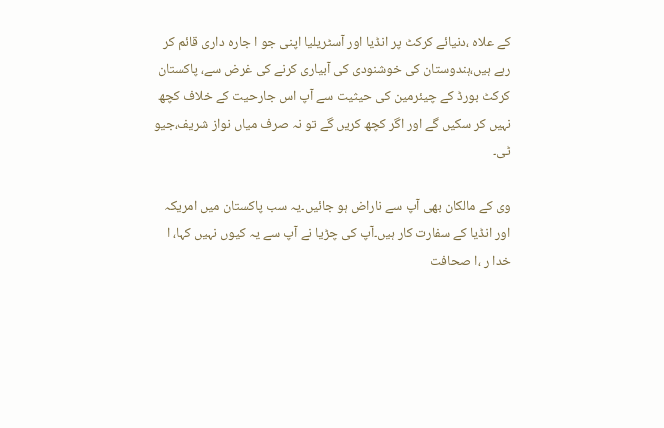کے علاہ ،دنیائے کرکٹ پر انڈیا اور آسٹریلیا اپنی جو ا جارہ داری قائم کر رہے ہیں،ہندوستان کی خوشنودی کی آبیاری کرنے کی غرض سے، پاکستان کرکٹ بورڈ کے چیئرمین کی حیثیت سے آپ اس جارحیت کے خلاف کچھ نہیں کر سکیں گے اور اگر کچھ کریں گے تو نہ صرف میاں نواز شریف،جیو ٹی۔

وی کے مالکان بھی آپ سے ناراض ہو جائیں۔یہ سب پاکستان میں امریکہ اور انڈیا کے سفارت کار ہیں۔آپ کی چڑیا نے آپ سے یہ کیوں نہیں کہا، ا خدا ر ،ا صحافت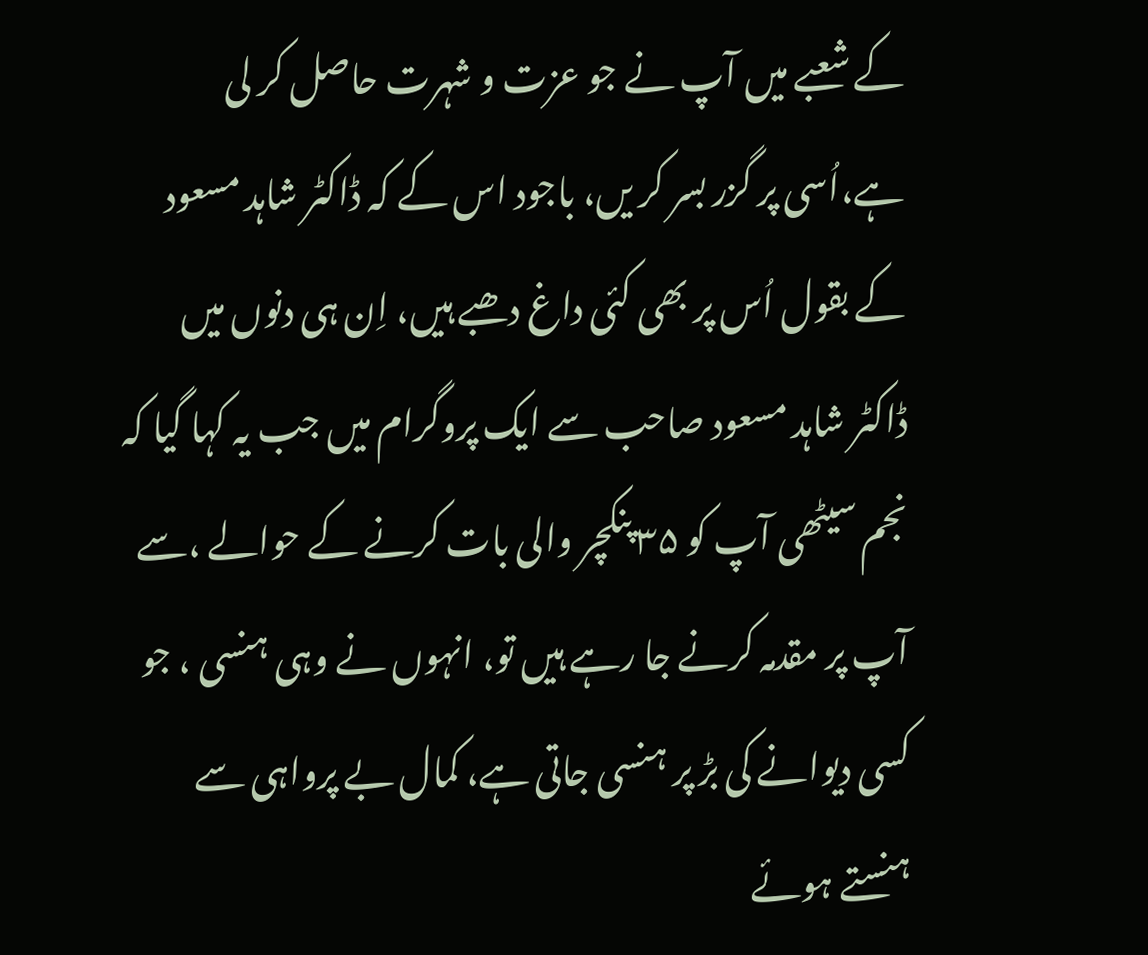کے شعبے میں آپ نے جو عزت و شہرت حاصل کر لی ہے،اُسی پر گزر بسر کر یں، باجود اس کے کہ ڈاکٹر شاہد مسعود کے بقول اُس پر بھی کئی داغ دھبے ہیں، اِن ہی دنوں میں ڈاکٹر شاہد مسعود صاحب سے ایک پروگرام میں جب یہ کہا گیا کہ نجم سیٹھی آپ کو ۳۵ پنکچر والی بات کرنے کے حوالے ،سے آپ پر مقدمہ کرنے جا رہے ہیں تو، انہوں نے وہی ہنسی ، جو کسی دیوانے کی بڑ پر ہنسی جاتی ہے، کمال بے پرواہی سے ہنستے ہوئے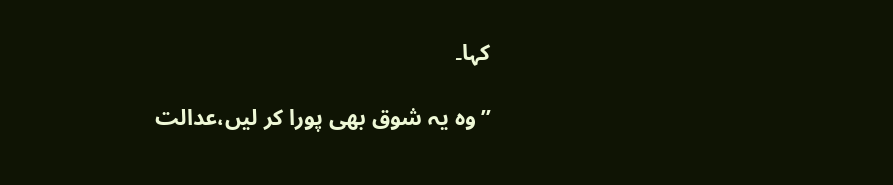کہا۔

”وہ یہ شوق بھی پورا کر لیں،عدالت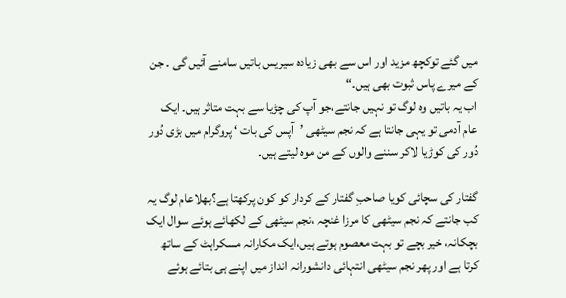میں گئے توکچھ مزید اور اس سے بھی زیادہ سیریس باتیں سامنے آئیں گی ۔ جن کے میرے پاس ثبوت بھی ہیں۔“
اب یہ باتیں وہ لوگ تو نہیں جانتے،جو آپ کی چڑیا سے بہت متاثر ہیں۔ ایک عام آدمی تو یہی جانتا ہے کہ نجم سیٹھی ’آپس کی بات ‘ پروگرام میں بڑی دُور دُور کی کوڑیا لاکر سننے والوں کے من موہ لیتے ہیں۔

گفتار کی سچائی کویا صاحبِ گفتار کے کردار کو کون پرکھتا ہے؟بھلاعام لوگ یہ کب جانتے کہ نجم سیٹھی کا مرزا غنچہ ،نجم سیٹھی کے لکھائے ہوئے سوال ایک بچکانہ، خیر بچے تو بہت معصوم ہوتے ہیں،ایک مکارانہ مسکراہٹ کے ساتھ کرتا ہے اور پھر نجم سیٹھی انتہائی دانشورانہ انداز میں اپنے ہی بتائے ہوئے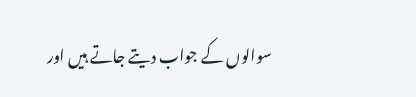سوالوں کے جواب دیتے جاتے ہیں اور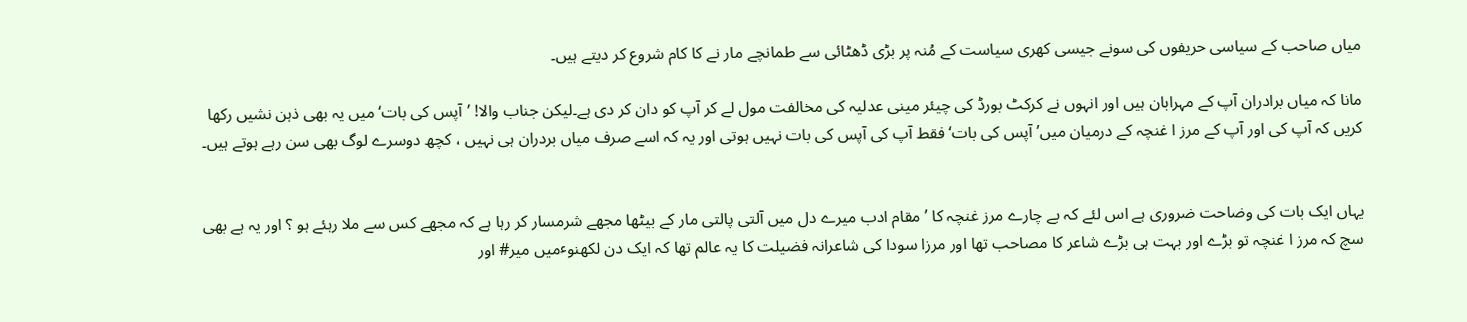میاں صاحب کے سیاسی حریفوں کی سونے جیسی کھری سیاست کے مُنہ پر بڑی ڈھٹائی سے طمانچے مار نے کا کام شروع کر دیتے ہیں۔

مانا کہ میاں برادران آپ کے مہرابان ہیں اور انہوں نے کرکٹ بورڈ کی چیئر مینی عدلیہ کی مخالفت مول لے کر آپ کو دان کر دی ہے۔لیکن جناب والا! ’آپس کی بات‘ میں یہ بھی ذہن نشیں رکھا کریں کہ آپ کی اور آپ کے مرز ا غنچہ کے درمیان میں’ آپس کی بات‘فقط آپ کی آپس کی بات نہیں ہوتی اور یہ کہ اسے صرف میاں بردران ہی نہیں ، کچھ دوسرے لوگ بھی سن رہے ہوتے ہیں۔


یہاں ایک بات کی وضاحت ضروری ہے اس لئے کہ بے چارے مرز غنچہ کا ’مقام ادب میرے دل میں آلتی پالتی مار کے بیٹھا مجھے شرمسار کر رہا ہے کہ مجھے کس سے ملا رہئے ہو ؟ اور یہ ہے بھی سچ کہ مرز ا غنچہ تو بڑے اور بہت ہی بڑے شاعر کا مصاحب تھا اور مرزا سودا کی شاعرانہ فضیلت کا یہ عالم تھا کہ ایک دن لکھنوٴمیں میر# اور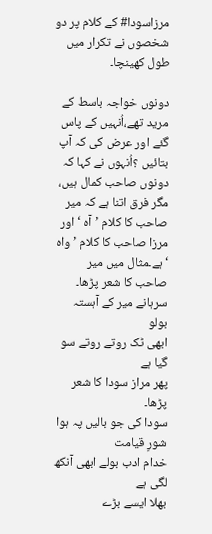مرزاسودا# کے کلام پر دو شخصوں نے تکرار میں طول کھینچا۔

دونوں خواجہ باسط کے مرید تھے،اُنہیں کے پاس گئے اور عرض کی کہ آپ بتائیں ؟اُنہوں نے کہا کہ دونوں صاحب کمال ہیں، مگر فرق اتنا ہے کہ میر صاحب کا کلام ’آہ ‘ اور مرزا صاحب کا کلام ’ واہ ‘ ہے۔مثال میں میر صاحب کا شعر پڑھا۔
سرہانے میر کے آہستہ بولو
ابھی ٹک روتے روتے سو گیا ہے
پھر مراز سودا کا شعر پڑھا۔
سودا کی جو بالیں پہ ہوا شورِ قیامت
خدام ادب بولے ابھی آنکھ لگی ہے
بھلا ایسے بڑے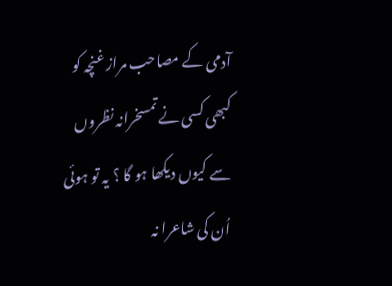آدمی کے مصاحب مراز غنچہ کو کبھی کسی نے تمسخرانہ نظروں سے کیوں دیکھا ہو گا ؟ یہ تو ہوئی اُن کی شاعرا نہ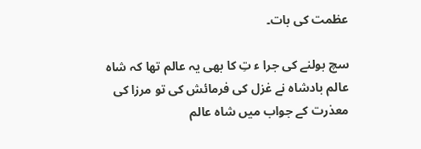عظمت کی بات۔

سچ بولنے کی جرا ء تِ کا بھی یہ عالم تھا کہ شاہ عالم بادشاہ نے غزل کی فرمائش کی تو مرزا کی معذرت کے جواب میں شاہ عالم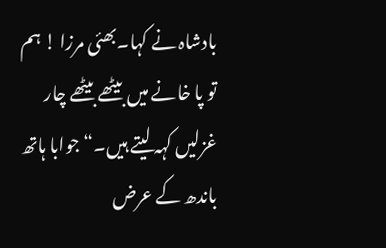بادشاہ نے کہا۔بھئی مرزا ! ہم تو پا خانے میں بیٹھے بیٹھے چار غزلیں کہہ لیتے ہیں۔“ جوابا ہاتھ باندھ کے عرض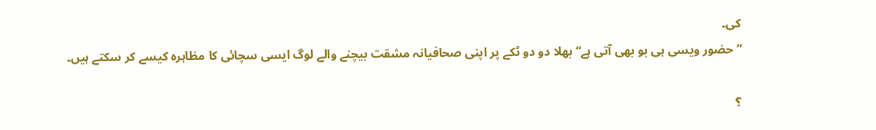کی۔
” حضور ویسی ہی بو بھی آتی ہے“ بھلا دو دو ٹکے پر اپنی صحافیانہ مشقت بیچنے والے لوگ ایسی سچائی کا مظاہرہ کیسے کر سکتے ہیں۔

؟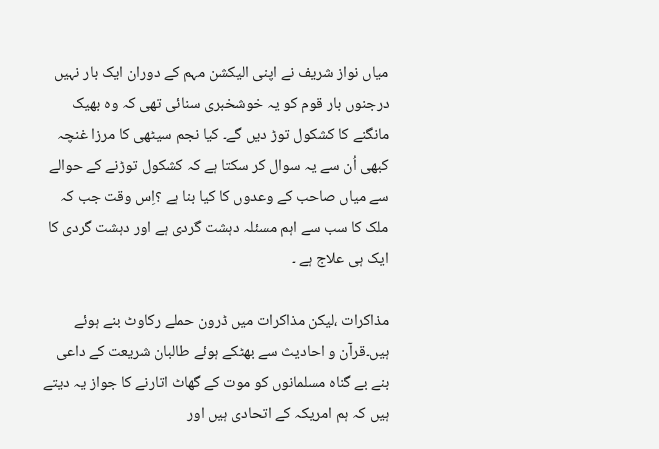میاں نواز شریف نے اپنی الیکشن مہم کے دوران ایک بار نہیں درجنوں بار قوم کو یہ خوشخبری سنائی تھی کہ وہ بھیک مانگنے کا کشکول توڑ دیں گے۔ کیا نجم سیٹھی کا مرزا غنچہ کبھی اُن سے یہ سوال کر سکتا ہے کہ کشکول توڑنے کے حوالے سے میاں صاحب کے وعدوں کا کیا بنا ہے ؟اِس وقت جب کہ ملک کا سب سے اہم مسئلہ دہشت گردی ہے اور دہشت گردی کا ایک ہی علاج ہے ۔

مذاکرات ،لیکن مذاکرات میں ڈرون حملے رکاوٹ بنے ہوئے ہیں۔قرآن و احادیث سے بھٹکے ہوئے طالبان شریعت کے داعی بنے بے گناہ مسلمانوں کو موت کے گھاٹ اتارنے کا جواز یہ دیتے ہیں کہ ہم امریکہ کے اتحادی ہیں اور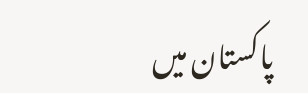پاکستان میں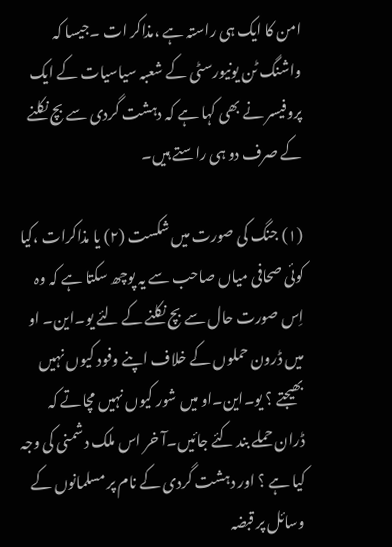امن کا ایک ہی راستہ ہے ،مذاکر ات ۔جیسا کہ واشنگ ٹن یونیورسٹی کے شعبہ سیاسیات کے ایک پروفیسر نے بھی کہا ہے کہ دہشت گردی سے بچ نکلنے کے صرف دو ہی راستے ہیں۔

(۱) جنگ کی صورت میں شکست (۲) یا مذاکرات ،کیا کوئی صحافی میاں صاحب سے یہ پوچھ سکتا ہے کہ وہ اِس صورت حال سے بچ نکلنے کے لئے یو۔این۔ او میں ڈرون حملوں کے خلاف اپنے وفود کیوں نہیں بھیجتے ؟ یو۔این۔او میں شور کیوں نہیں مچاتے کہ ڈران حملے بند کئے جائیں۔آ خر اس ملک دشمنی کی وجہ کیا ہے ؟ اور دہشت گردی کے نام پر مسلمانوں کے وسائل پر قبضہ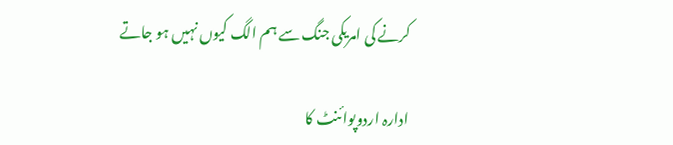کرنے کی امریکی جنگ سے ہم الگ کیوں نہیں ہو جاتے

ادارہ اردوپوائنٹ کا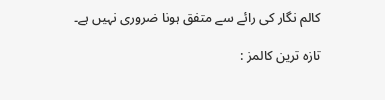کالم نگار کی رائے سے متفق ہونا ضروری نہیں ہے۔

تازہ ترین کالمز :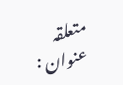متعلقہ عنوان :